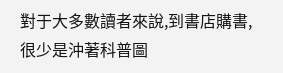對于大多數讀者來說,到書店購書,很少是沖著科普圖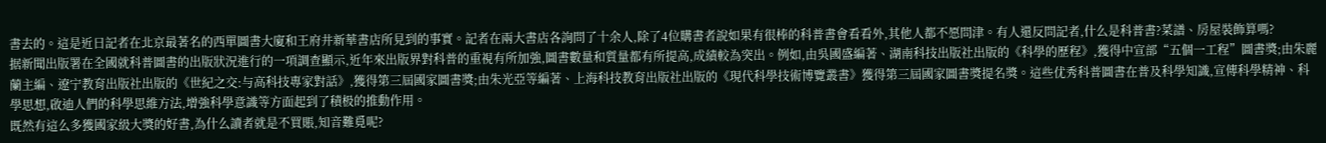書去的。這是近日記者在北京最著名的西單圖書大廈和王府井新華書店所見到的事實。記者在兩大書店各詢問了十余人,除了4位購書者說如果有很棒的科普書會看看外,其他人都不愿問津。有人還反問記者,什么是科普書?菜譜、房屋裝飾算嗎?
据新聞出版署在全國就科普圖書的出版狀況進行的一項調查顯示,近年來出版界對科普的重視有所加強,圖書數量和質量都有所提高,成績較為突出。例如,由吳國盛編著、湖南科技出版社出版的《科學的歷程》,獲得中宣部“五個一工程”圖書獎;由朱麗蘭主編、遼宁教育出版社出版的《世紀之交:与高科技專家對話》,獲得第三屆國家圖書獎;由朱光亞等編著、上海科技教育出版社出版的《現代科學技術博覽叢書》獲得第三屆國家圖書獎提名獎。這些优秀科普圖書在普及科學知識,宣傳科學精神、科學思想,啟迪人們的科學思維方法,增強科學意識等方面起到了積极的推動作用。
既然有這么多獲國家級大獎的好書,為什么讀者就是不買賬,知音難覓呢?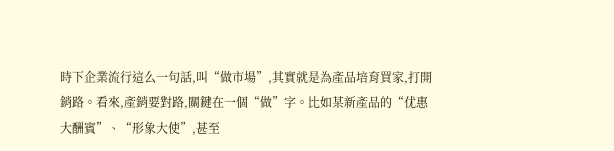時下企業流行這么一句話,叫“做市場”,其實就是為產品培育買家,打開銷路。看來,產銷要對路,關鍵在一個“做”字。比如某新產品的“优惠大酬賓”、“形象大使”,甚至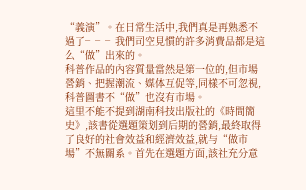“義演”。在日常生活中,我們真是再熟悉不過了╴╴╴我們司空見慣的許多消費品都是這么“做”出來的。
科普作品的內容質量當然是第一位的,但市場營銷、把握潮流、媒体互促等,同樣不可忽視,科普圖書不“做”也沒有市場。
這里不能不提到湖南科技出版社的《時間簡史》,該書從選題策划到后期的營銷,最終取得了良好的社會效益和經濟效益,就与“做市場”不無關系。首先在選題方面,該社充分意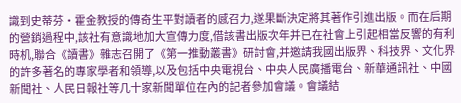識到史蒂芬•霍金教授的傳奇生平對讀者的感召力,遂果斷決定將其著作引進出版。而在后期的營銷過程中,該社有意識地加大宣傳力度,借該書出版次年并已在社會上引起相當反響的有利時机,聯合《讀書》雜志召開了《第一推動叢書》研討會,并邀請我國出版界、科技界、文化界的許多著名的專家學者和領導,以及包括中央電視台、中央人民廣播電台、新華通訊社、中國新聞社、人民日報社等几十家新聞單位在內的記者參加會議。會議結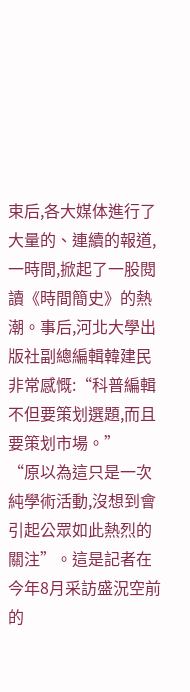束后,各大媒体進行了大量的、連續的報道,一時間,掀起了一股閱讀《時間簡史》的熱潮。事后,河北大學出版社副總編輯韓建民非常感慨:“科普編輯不但要策划選題,而且要策划市場。”
“原以為這只是一次純學術活動,沒想到會引起公眾如此熱烈的關注”。這是記者在今年8月采訪盛況空前的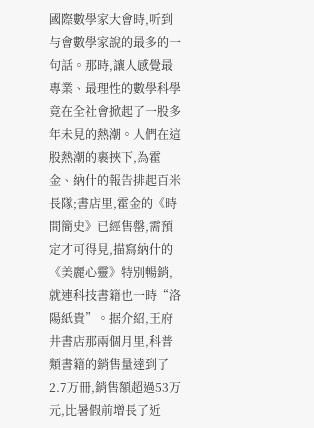國際數學家大會時,听到与會數學家說的最多的一句話。那時,讓人感覺最專業、最理性的數學科學竟在全社會掀起了一股多年未見的熱潮。人們在這股熱潮的裹挾下,為霍金、納什的報告排起百米長隊;書店里,霍金的《時間簡史》已經售罄,需預定才可得見,描寫納什的《美麗心靈》特別暢銷,就連科技書籍也一時“洛陽紙貴”。据介紹,王府井書店那兩個月里,科普類書籍的銷售量達到了2.7万冊,銷售額超過53万元,比暑假前增長了近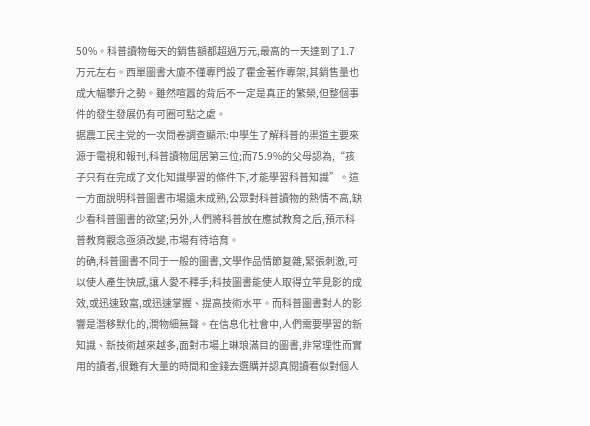50%。科普讀物每天的銷售額都超過万元,最高的一天達到了1.7万元左右。西單圖書大廈不僅專門設了霍金著作專架,其銷售量也成大幅攀升之勢。雖然喧囂的背后不一定是真正的繁榮,但整個事件的發生發展仍有可圈可點之處。
据農工民主党的一次問卷調查顯示:中學生了解科普的渠道主要來源于電視和報刊,科普讀物屈居第三位;而75.9%的父母認為,“孩子只有在完成了文化知識學習的條件下,才能學習科普知識”。這一方面說明科普圖書市場遠未成熟,公眾對科普讀物的熱情不高,缺少看科普圖書的欲望;另外,人們將科普放在應試教育之后,預示科普教育觀念亟須改變,市場有待培育。
的确,科普圖書不同于一般的圖書,文學作品情節复雜,緊張刺激,可以使人產生快感,讓人愛不釋手;科技圖書能使人取得立竿見影的成效,或迅速致富,或迅速掌握、提高技術水平。而科普圖書對人的影響是潛移默化的,潤物細無聲。在信息化社會中,人們需要學習的新知識、新技術越來越多,面對市場上琳琅滿目的圖書,非常理性而實用的讀者,很難有大量的時間和金錢去選購并認真閱讀看似對個人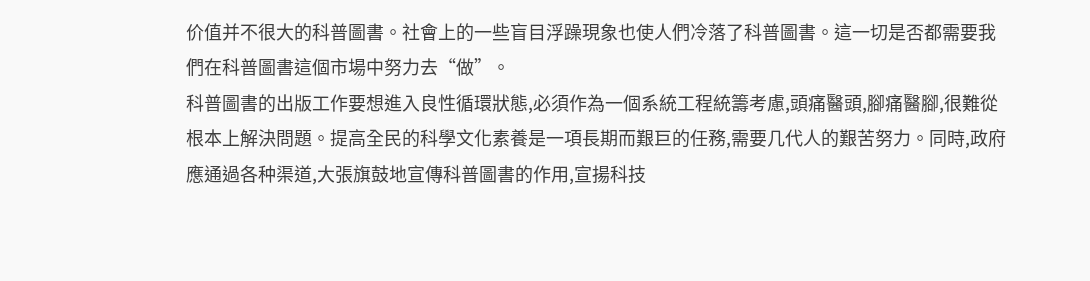价值并不很大的科普圖書。社會上的一些盲目浮躁現象也使人們冷落了科普圖書。這一切是否都需要我們在科普圖書這個市場中努力去“做”。
科普圖書的出版工作要想進入良性循環狀態,必須作為一個系統工程統籌考慮,頭痛醫頭,腳痛醫腳,很難從根本上解決問題。提高全民的科學文化素養是一項長期而艱巨的任務,需要几代人的艱苦努力。同時,政府應通過各种渠道,大張旗鼓地宣傳科普圖書的作用,宣揚科技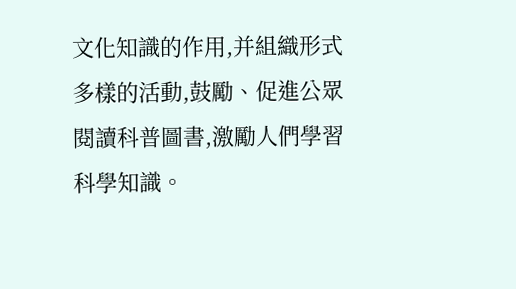文化知識的作用,并組織形式多樣的活動,鼓勵、促進公眾閱讀科普圖書,激勵人們學習科學知識。